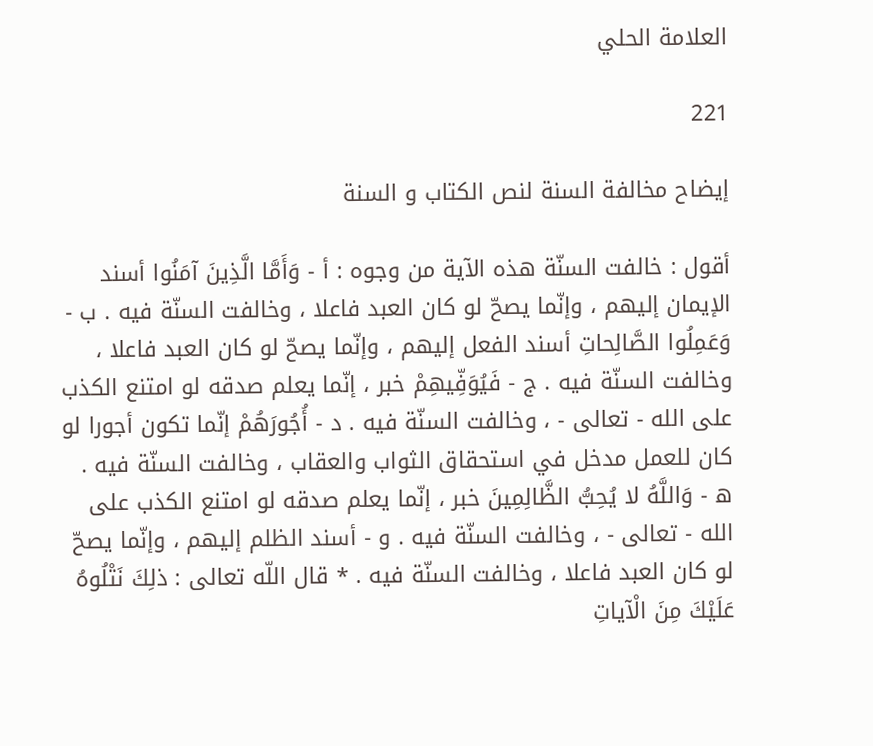العلامة الحلي

221

إيضاح مخالفة السنة لنص الكتاب و السنة

أقول : خالفت السنّة هذه الآية من وجوه : أ - وَأَمَّا الَّذِينَ آمَنُوا أسند الإيمان إليهم ، وإنّما يصحّ لو كان العبد فاعلا ، وخالفت السنّة فيه . ب - وَعَمِلُوا الصَّالِحاتِ أسند الفعل إليهم ، وإنّما يصحّ لو كان العبد فاعلا ، وخالفت السنّة فيه . ج - فَيُوَفِّيهِمْ خبر ، إنّما يعلم صدقه لو امتنع الكذب على الله - تعالى - ، وخالفت السنّة فيه . د - أُجُورَهُمْ إنّما تكون أجورا لو كان للعمل مدخل في استحقاق الثواب والعقاب ، وخالفت السنّة فيه . ه - وَاللَّهُ لا يُحِبُّ الظَّالِمِينَ خبر ، إنّما يعلم صدقه لو امتنع الكذب على الله - تعالى - ، وخالفت السنّة فيه . و - أسند الظلم إليهم ، وإنّما يصحّ لو كان العبد فاعلا ، وخالفت السنّة فيه . * قال اللّه تعالى : ذلِكَ نَتْلُوهُ عَلَيْكَ مِنَ الْآياتِ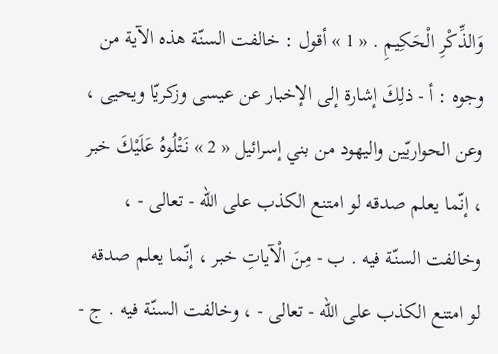وَالذِّكْرِ الْحَكِيمِ . « 1 » أقول : خالفت السنّة هذه الآية من وجوه : أ - ذلِكَ إشارة إلى الإخبار عن عيسى وزكريّا ويحيى ، وعن الحواريّين واليهود من بني إسرائيل « 2 » نَتْلُوهُ عَلَيْكَ خبر ، إنّما يعلم صدقه لو امتنع الكذب على الله - تعالى - ، وخالفت السنّة فيه . ب - مِنَ الْآياتِ خبر ، إنّما يعلم صدقه لو امتنع الكذب على الله - تعالى - ، وخالفت السنّة فيه . ج -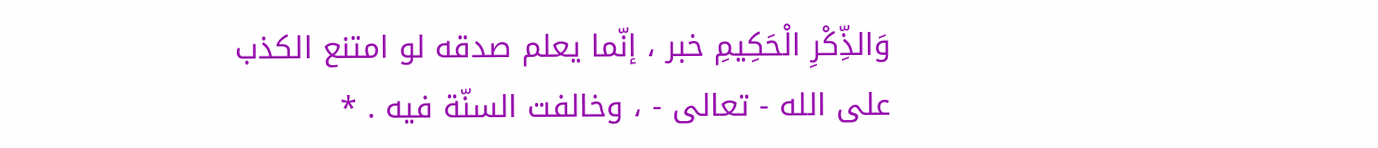وَالذِّكْرِ الْحَكِيمِ خبر ، إنّما يعلم صدقه لو امتنع الكذب على الله - تعالى - ، وخالفت السنّة فيه . *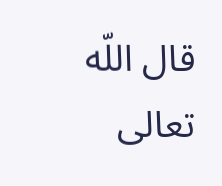قال اللّه تعالى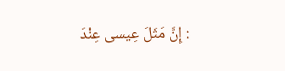: إِنَّ مَثَلَ عِيسى عِنْدَ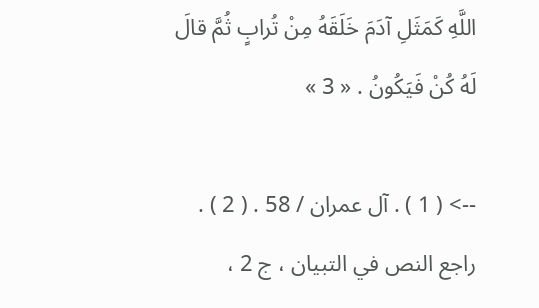اللَّهِ كَمَثَلِ آدَمَ خَلَقَهُ مِنْ تُرابٍ ثُمَّ قالَ لَهُ كُنْ فَيَكُونُ . « 3 »

--> ( 1 ) . آل عمران / 58 . ( 2 ) . راجع النص في التبيان ، ج 2 ،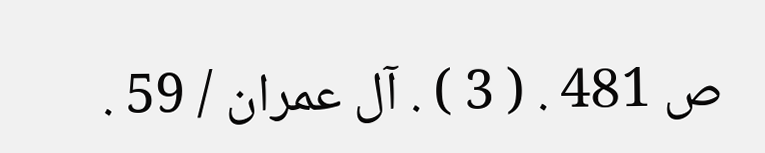ص 481 . ( 3 ) . آل عمران / 59 .